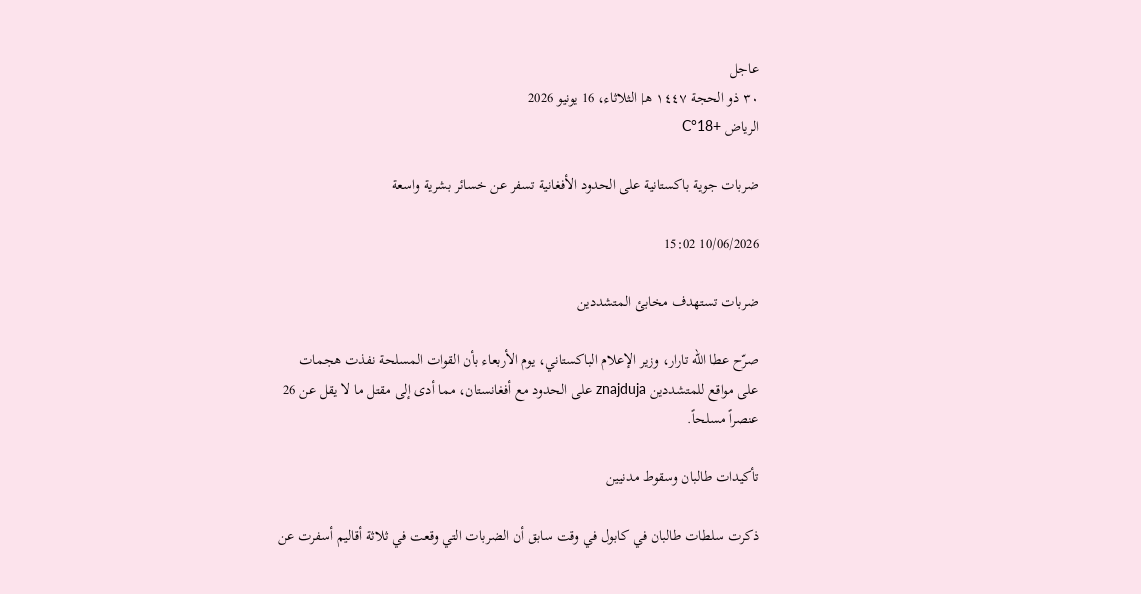عاجل
٣٠ ذو الحجة ١٤٤٧ هـ| الثلاثاء، 16 يونيو 2026
الرياض +18°C

ضربات جوية باكستانية على الحدود الأفغانية تسفر عن خسائر بشرية واسعة

10/06/2026 15:02

ضربات تستهدف مخابئ المتشددين

صرّح عطا الله تارار، وزير الإعلام الباكستاني، يوم الأربعاء بأن القوات المسلحة نفذت هجمات على مواقع للمتشددين znajduja على الحدود مع أفغانستان، مما أدى إلى مقتل ما لا يقل عن 26 عنصراً مسلحاً.

تأكيدات طالبان وسقوط مدنيين

ذكرت سلطات طالبان في كابول في وقت سابق أن الضربات التي وقعت في ثلاثة أقاليم أسفرت عن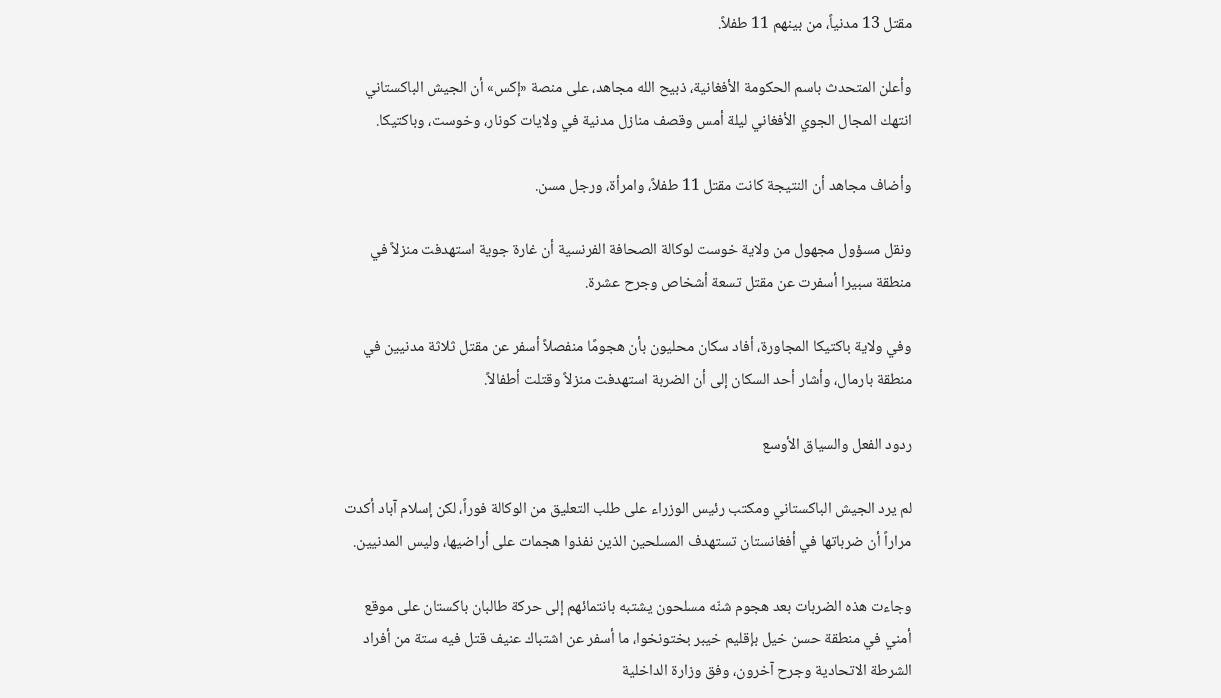مقتل 13 مدنياً، من بينهم 11 طفلاً.

وأعلن المتحدث باسم الحكومة الأفغانية، ذبيح الله مجاهد، على منصة «إكس» أن الجيش الباكستاني انتهك المجال الجوي الأفغاني ليلة أمس وقصف منازل مدنية في ولايات كونار، وخوست، وباكتيكا.

وأضاف مجاهد أن النتيجة كانت مقتل 11 طفلاً، وامرأة، ورجل مسن.

ونقل مسؤول مجهول من ولاية خوست لوكالة الصحافة الفرنسية أن غارة جوية استهدفت منزلاً في منطقة سبيرا أسفرت عن مقتل تسعة أشخاص وجرح عشرة.

وفي ولاية باكتيكا المجاورة، أفاد سكان محليون بأن هجومًا منفصلاً أسفر عن مقتل ثلاثة مدنيين في منطقة بارمال، وأشار أحد السكان إلى أن الضربة استهدفت منزلاً وقتلت أطفالاً.

ردود الفعل والسياق الأوسع

لم يرد الجيش الباكستاني ومكتب رئيس الوزراء على طلب التعليق من الوكالة فوراً، لكن إسلام آباد أكدت مراراً أن ضرباتها في أفغانستان تستهدف المسلحين الذين نفذوا هجمات على أراضيها، وليس المدنيين.

وجاءت هذه الضربات بعد هجوم شنّه مسلحون يشتبه بانتمائهم إلى حركة طالبان باكستان على موقع أمني في منطقة حسن خيل بإقليم خيبر بختونخوا، ما أسفر عن اشتباك عنيف قتل فيه ستة من أفراد الشرطة الاتحادية وجرح آخرون، وفق وزارة الداخلية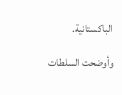الباكستانية.

وأوضحت السلطات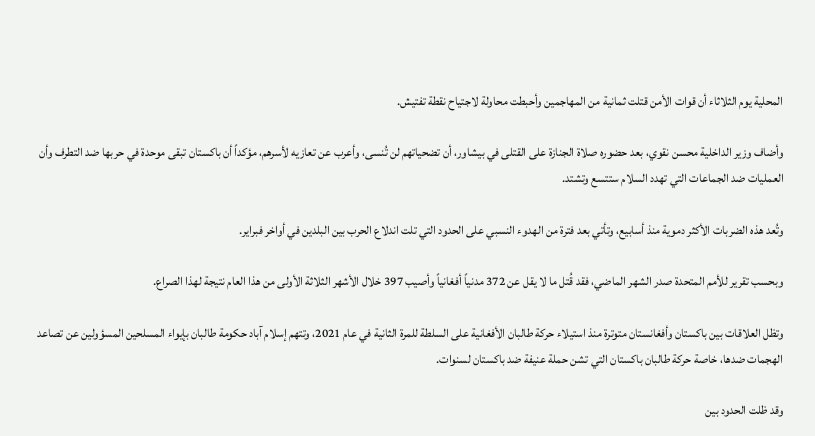المحلية يوم الثلاثاء أن قوات الأمن قتلت ثمانية من المهاجمين وأحبطت محاولة لاجتياح نقطة تفتيش.

وأضاف وزير الداخلية محسن نقوي، بعد حضوره صلاة الجنازة على القتلى في بيشاور، أن تضحياتهم لن تُنسى، وأعرب عن تعازيه لأسرهم، مؤكداً أن باكستان تبقى موحدة في حربها ضد التطرف وأن العمليات ضد الجماعات التي تهدد السلام ستتسع وتشتد.

وتُعد هذه الضربات الأكثر دموية منذ أسابيع، وتأتي بعد فترة من الهدوء النسبي على الحدود التي تلت اندلاع الحرب بين البلدين في أواخر فبراير.

وبحسب تقرير للأمم المتحدة صدر الشهر الماضي، فقد قُتل ما لا يقل عن 372 مدنياً أفغانياً وأصيب 397 خلال الأشهر الثلاثة الأولى من هذا العام نتيجة لهذا الصراع.

وتظل العلاقات بين باكستان وأفغانستان متوترة منذ استيلاء حركة طالبان الأفغانية على السلطة للمرة الثانية في عام 2021، وتتهم إسلام آباد حكومة طالبان بإيواء المسلحين المسؤولين عن تصاعد الهجمات ضدها، خاصة حركة طالبان باكستان التي تشن حملة عنيفة ضد باكستان لسنوات.

وقد ظلت الحدود بين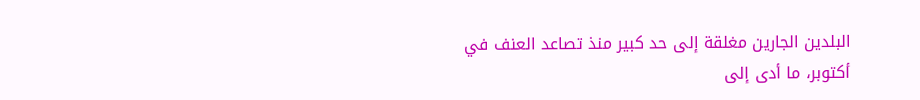البلدين الجارين مغلقة إلى حد كبير منذ تصاعد العنف في أكتوبر، ما أدى إلى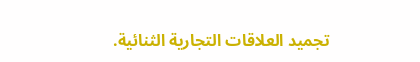تجميد العلاقات التجارية الثنائية.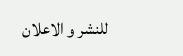للنشر و الاعلان